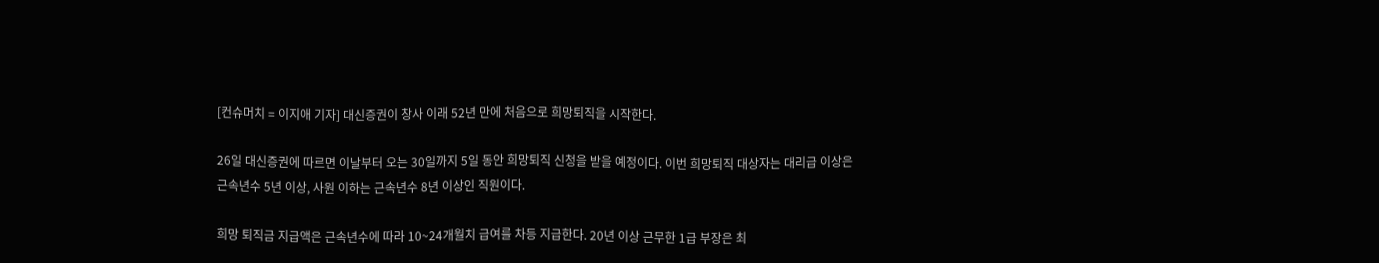[컨슈머치 = 이지애 기자] 대신증권이 창사 이래 52년 만에 처음으로 희망퇴직을 시작한다.

26일 대신증권에 따르면 이날부터 오는 30일까지 5일 동안 희망퇴직 신청을 받을 예정이다. 이번 희망퇴직 대상자는 대리급 이상은 근속년수 5년 이상, 사원 이하는 근속년수 8년 이상인 직원이다.

희망 퇴직금 지급액은 근속년수에 따라 10~24개월치 급여를 차등 지급한다. 20년 이상 근무한 1급 부장은 최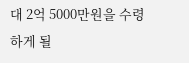대 2억 5000만원을 수령하게 될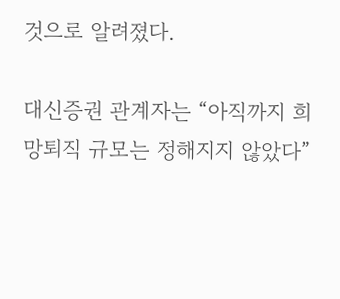것으로 알려졌다.

대신증권 관계자는 “아직까지 희망퇴직 규모는 정해지지 않았다”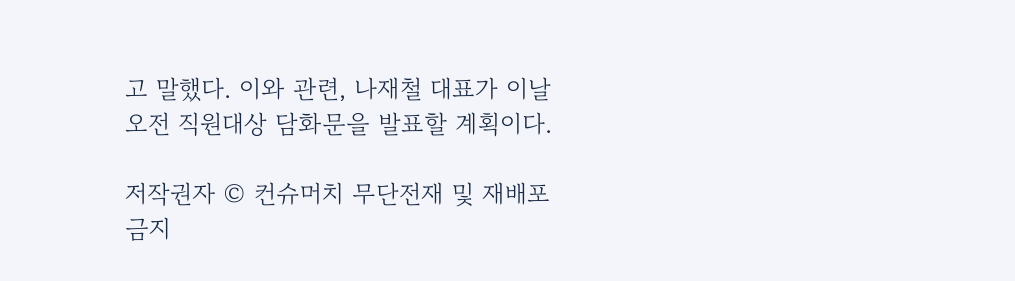고 말했다. 이와 관련, 나재철 대표가 이날 오전 직원대상 담화문을 발표할 계획이다.

저작권자 © 컨슈머치 무단전재 및 재배포 금지